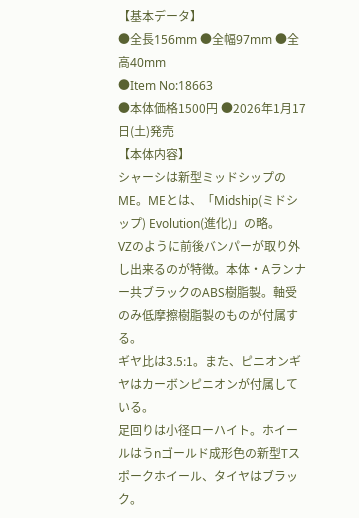【基本データ】
●全長156mm ●全幅97mm ●全高40mm
●Item No:18663
●本体価格1500円 ●2026年1月17日(土)発売
【本体内容】
シャーシは新型ミッドシップの
ME。MEとは、「Midship(ミドシップ) Evolution(進化)」の略。
VZのように前後バンパーが取り外し出来るのが特徴。本体・Aランナー共ブラックのABS樹脂製。軸受のみ低摩擦樹脂製のものが付属する。
ギヤ比は3.5:1。また、ピニオンギヤはカーボンピニオンが付属している。
足回りは小径ローハイト。ホイールはうnゴールド成形色の新型Tスポークホイール、タイヤはブラック。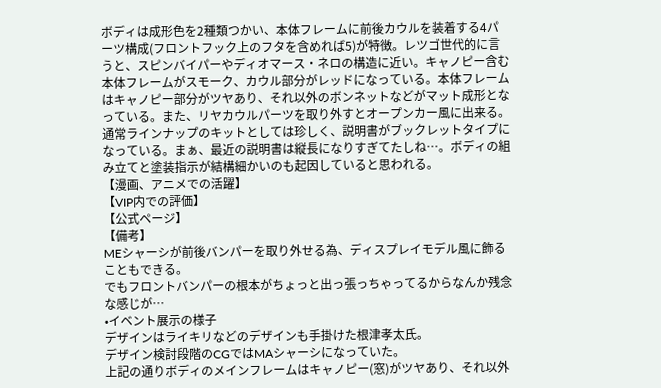ボディは成形色を2種類つかい、本体フレームに前後カウルを装着する4パーツ構成(フロントフック上のフタを含めれば5)が特徴。レツゴ世代的に言うと、スピンバイパーやディオマース・ネロの構造に近い。キャノピー含む本体フレームがスモーク、カウル部分がレッドになっている。本体フレームはキャノピー部分がツヤあり、それ以外のボンネットなどがマット成形となっている。また、リヤカウルパーツを取り外すとオープンカー風に出来る。
通常ラインナップのキットとしては珍しく、説明書がブックレットタイプになっている。まぁ、最近の説明書は縦長になりすぎてたしね…。ボディの組み立てと塗装指示が結構細かいのも起因していると思われる。
【漫画、アニメでの活躍】
【VIP内での評価】
【公式ページ】
【備考】
MEシャーシが前後バンパーを取り外せる為、ディスプレイモデル風に飾ることもできる。
でもフロントバンパーの根本がちょっと出っ張っちゃってるからなんか残念な感じが…
•イベント展示の様子
デザインはライキリなどのデザインも手掛けた根津孝太氏。
デザイン検討段階のCGではMAシャーシになっていた。
上記の通りボディのメインフレームはキャノピー(窓)がツヤあり、それ以外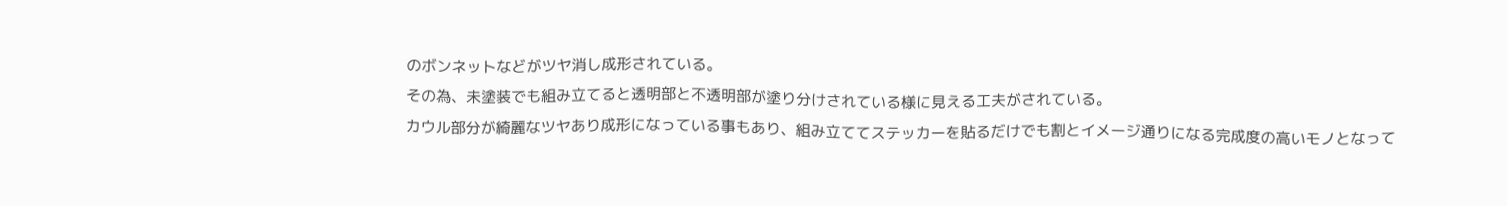のボンネットなどがツヤ消し成形されている。
その為、未塗装でも組み立てると透明部と不透明部が塗り分けされている様に見える工夫がされている。
カウル部分が綺麗なツヤあり成形になっている事もあり、組み立ててステッカーを貼るだけでも割とイメージ通りになる完成度の高いモノとなって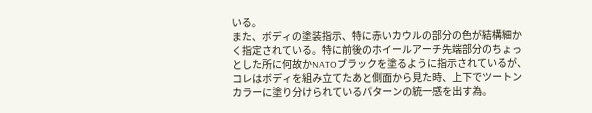いる。
また、ボディの塗装指示、特に赤いカウルの部分の色が結構細かく指定されている。特に前後のホイールアーチ先端部分のちょっとした所に何故かNATOブラックを塗るように指示されているが、コレはボディを組み立てたあと側面から見た時、上下でツートンカラーに塗り分けられているパターンの統一感を出す為。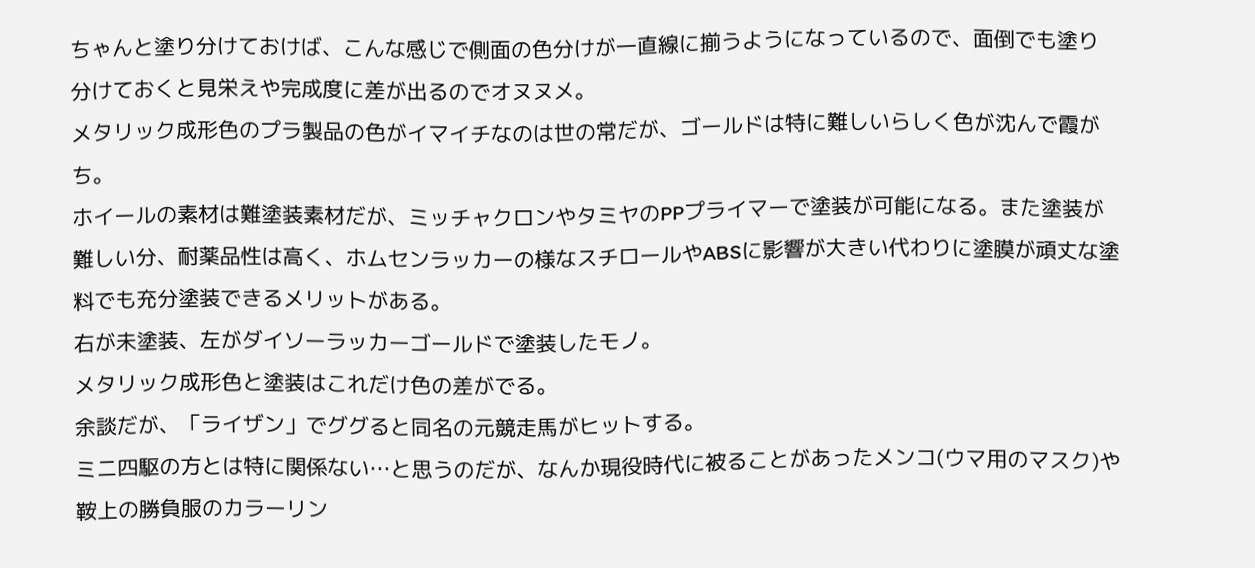ちゃんと塗り分けておけば、こんな感じで側面の色分けが一直線に揃うようになっているので、面倒でも塗り分けておくと見栄えや完成度に差が出るのでオヌヌメ。
メタリック成形色のプラ製品の色がイマイチなのは世の常だが、ゴールドは特に難しいらしく色が沈んで霞がち。
ホイールの素材は難塗装素材だが、ミッチャクロンやタミヤのPPプライマーで塗装が可能になる。また塗装が難しい分、耐薬品性は高く、ホムセンラッカーの様なスチロールやABSに影響が大きい代わりに塗膜が頑丈な塗料でも充分塗装できるメリットがある。
右が未塗装、左がダイソーラッカーゴールドで塗装したモノ。
メタリック成形色と塗装はこれだけ色の差がでる。
余談だが、「ライザン」でググると同名の元競走馬がヒットする。
ミニ四駆の方とは特に関係ない…と思うのだが、なんか現役時代に被ることがあったメンコ(ウマ用のマスク)や鞍上の勝負服のカラーリン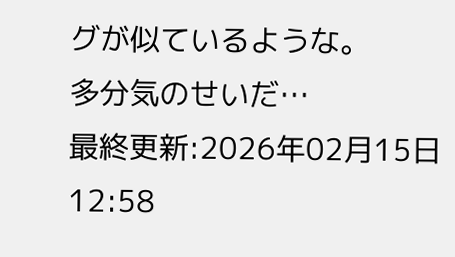グが似ているような。
多分気のせいだ…
最終更新:2026年02月15日 12:58